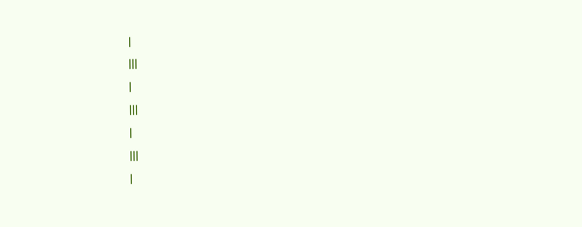|
|||
|
|||
|
|||
|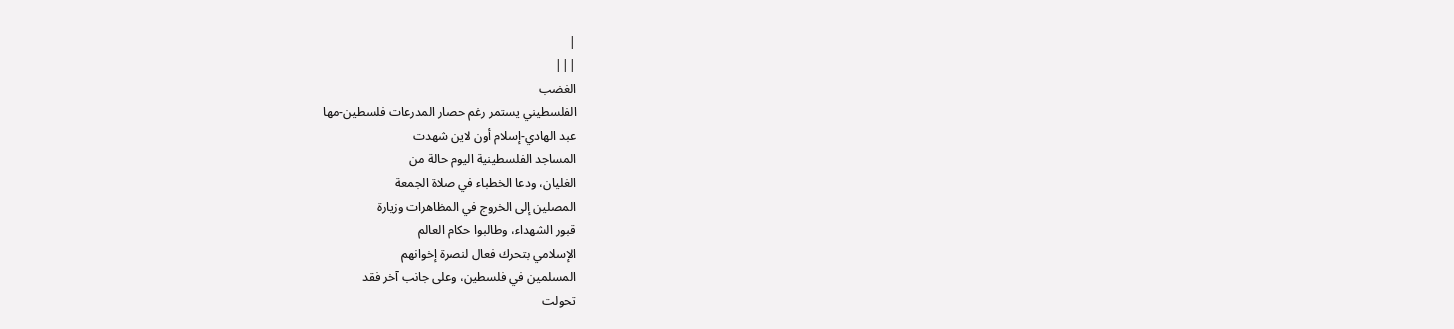|
|||
الغضب
الفلسطيني يستمر رغم حصار المدرعات فلسطين-مها
عبد الهادي-إسلام أون لاين شهدت
المساجد الفلسطينية اليوم حالة من
الغليان، ودعا الخطباء في صلاة الجمعة
المصلين إلى الخروج في المظاهرات وزيارة
قبور الشهداء، وطالبوا حكام العالم
الإسلامي بتحرك فعال لنصرة إخوانهم
المسلمين في فلسطين، وعلى جانب آخر فقد
تحولت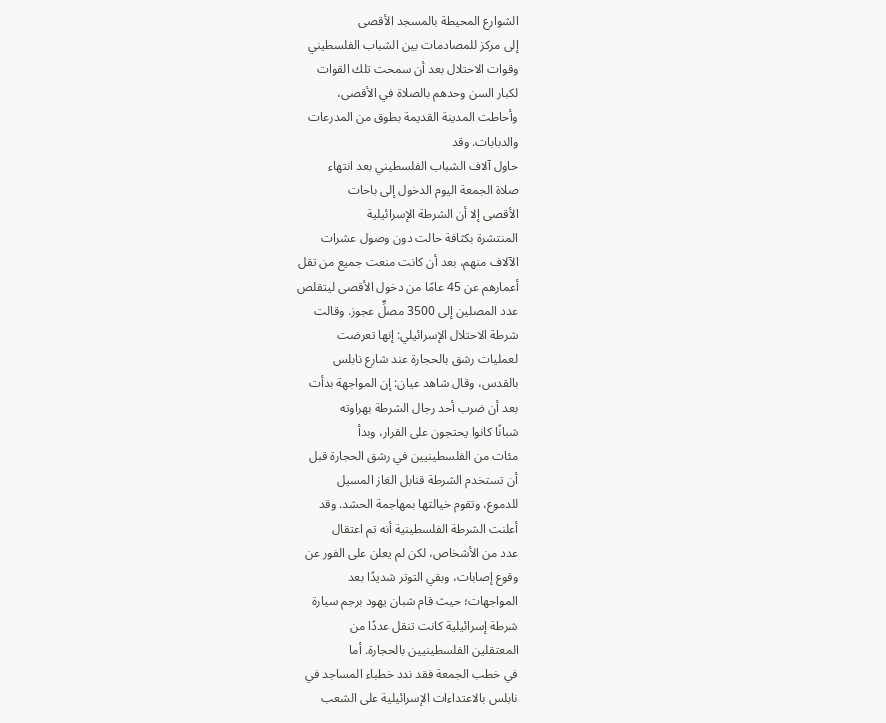الشوارع المحيطة بالمسجد الأقصى
إلى مركز للمصادمات بين الشباب الفلسطيني
وقوات الاحتلال بعد أن سمحت تلك القوات
لكبار السن وحدهم بالصلاة في الأقصى،
وأحاطت المدينة القديمة بطوق من المدرعات
والدبابات. وقد
حاول آلاف الشباب الفلسطيني بعد انتهاء
صلاة الجمعة اليوم الدخول إلى باحات
الأقصى إلا أن الشرطة الإسرائيلية
المنتشرة بكثافة حالت دون وصول عشرات
الآلاف منهم، بعد أن كانت منعت جميع من تقل
أعمارهم عن 45 عامًا من دخول الأقصى ليتقلص
عدد المصلين إلى 3500 مصلٍّ عجوز. وقالت
شرطة الاحتلال الإسرائيلي: إنها تعرضت
لعمليات رشق بالحجارة عند شارع نابلس
بالقدس، وقال شاهد عيان: إن المواجهة بدأت
بعد أن ضرب أحد رجال الشرطة بهراوته
شبانًا كانوا يحتجون على القرار، وبدأ
مئات من الفلسطينيين في رشق الحجارة قبل
أن تستخدم الشرطة قنابل الغاز المسيل
للدموع، وتقوم خيالتها بمهاجمة الحشد. وقد
أعلنت الشرطة الفلسطينية أنه تم اعتقال
عدد من الأشخاص، لكن لم يعلن على الفور عن
وقوع إصابات، وبقي التوتر شديدًا بعد
المواجهات؛ حيث قام شبان يهود برجم سيارة
شرطة إسرائيلية كانت تنقل عددًا من
المعتقلين الفلسطينيين بالحجارة. أما
في خطب الجمعة فقد ندد خطباء المساجد في
نابلس بالاعتداءات الإسرائيلية على الشعب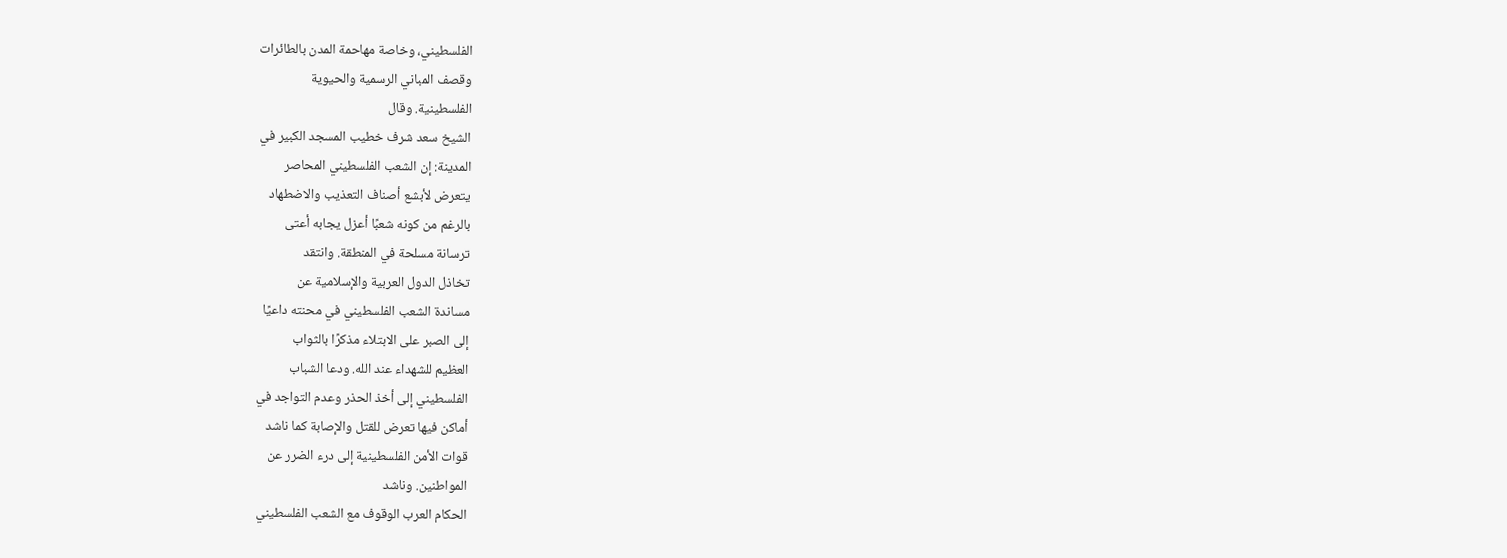الفلسطيني، وخاصة مهاحمة المدن بالطائرات
وقصف المباني الرسمية والحيوية
الفلسطينية. وقال
الشيخ سعد شرف خطيب المسجد الكبير في
المدينة: إن الشعب الفلسطيني المحاصر
يتعرض لأبشع أصناف التعذيب والاضطهاد
بالرغم من كونه شعبًا أعزل يجابه أعتى
ترسانة مسلحة في المنطقة. وانتقد
تخاذل الدول العربية والإسلامية عن
مساندة الشعب الفلسطيني في محنته داعيًا
إلى الصبر على الابتلاء مذكرًا بالثواب
العظيم للشهداء عند الله. ودعا الشباب
الفلسطيني إلى أخذ الحذر وعدم التواجد في
أماكن فيها تعرض للقتل والإصابة كما ناشد
قوات الأمن الفلسطينية إلى درء الضرر عن
المواطنين. وناشد
الحكام العرب الوقوف مع الشعب الفلسطيني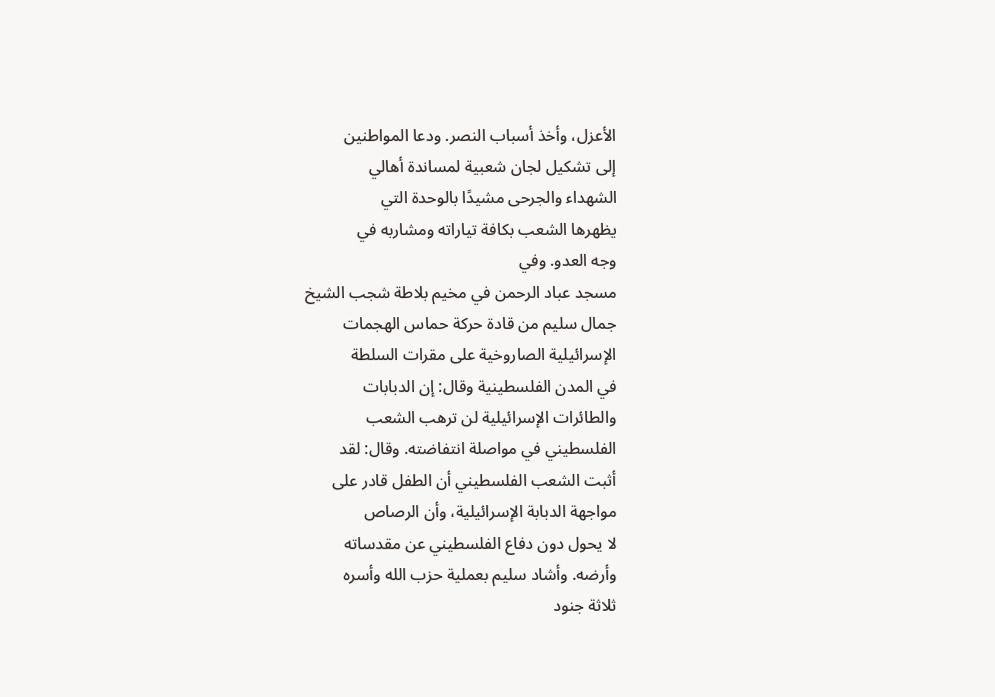الأعزل، وأخذ أسباب النصر. ودعا المواطنين
إلى تشكيل لجان شعبية لمساندة أهالي
الشهداء والجرحى مشيدًا بالوحدة التي
يظهرها الشعب بكافة تياراته ومشاربه في
وجه العدو. وفي
مسجد عباد الرحمن في مخيم بلاطة شجب الشيخ
جمال سليم من قادة حركة حماس الهجمات
الإسرائيلية الصاروخية على مقرات السلطة
في المدن الفلسطينية وقال: إن الدبابات
والطائرات الإسرائيلية لن ترهب الشعب
الفلسطيني في مواصلة انتفاضته. وقال: لقد
أثبت الشعب الفلسطيني أن الطفل قادر على
مواجهة الدبابة الإسرائيلية، وأن الرصاص
لا يحول دون دفاع الفلسطيني عن مقدساته
وأرضه. وأشاد سليم بعملية حزب الله وأسره
ثلاثة جنود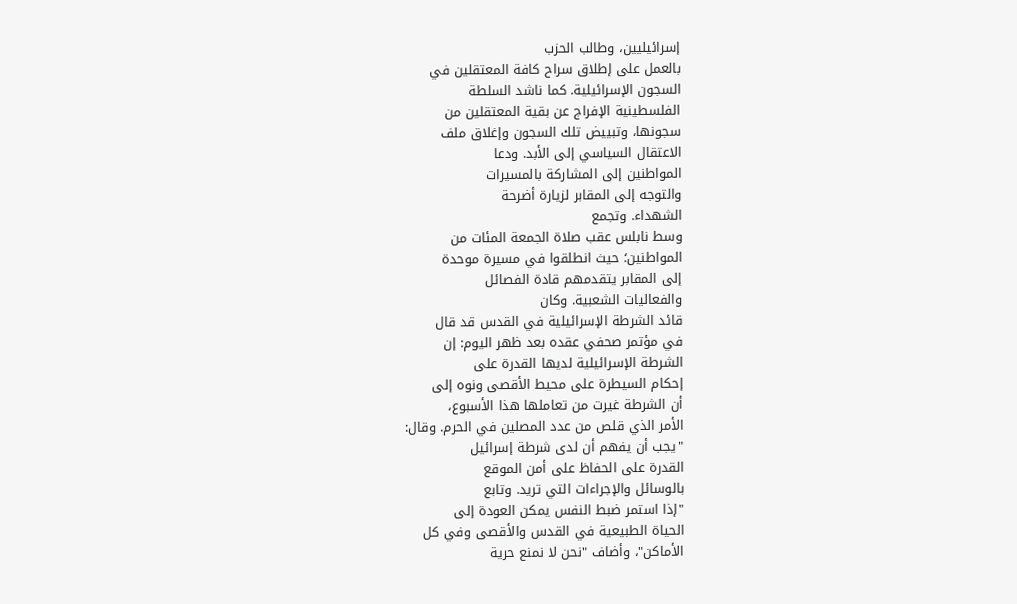إسرائيليين، وطالب الحزب
بالعمل على إطلاق سراح كافة المعتقلين في
السجون الإسرائيلية. كما ناشد السلطة
الفلسطينية الإفراج عن بقية المعتقلين من
سجونها، وتبييض تلك السجون وإغلاق ملف
الاعتقال السياسي إلى الأبد. ودعا
المواطنين إلى المشاركة بالمسيرات
والتوجه إلى المقابر لزيارة أضرحة
الشهداء. وتجمع
وسط نابلس عقب صلاة الجمعة المئات من
المواطنين؛ حيث انطلقوا في مسيرة موحدة
إلى المقابر يتقدمهم قادة الفصائل
والفعاليات الشعبية. وكان
قائد الشرطة الإسرائيلية في القدس قد قال
في مؤتمر صحفي عقده بعد ظهر اليوم: إن
الشرطة الإسرائيلية لديها القدرة على
إحكام السيطرة على محيط الأقصى ونوه إلى
أن الشرطة غيرت من تعاملها هذا الأسبوع،
الأمر الذي قلص من عدد المصلين في الحرم. وقال:
"يجب أن يفهم أن لدى شرطة إسرائيل
القدرة على الحفاظ على أمن الموقع
بالوسائل والإجراءات التي تريد. وتابع
"إذا استمر ضبط النفس يمكن العودة إلى
الحياة الطبيعية في القدس والأقصى وفي كل
الأماكن"، وأضاف "نحن لا نمنع حرية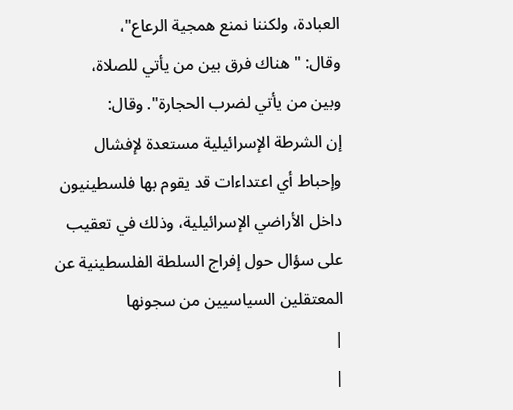العبادة، ولكننا نمنع همجية الرعاع"،
وقال: " هناك فرق بين من يأتي للصلاة،
وبين من يأتي لضرب الحجارة". وقال:
إن الشرطة الإسرائيلية مستعدة لإفشال
وإحباط أي اعتداءات قد يقوم بها فلسطينيون
داخل الأراضي الإسرائيلية، وذلك في تعقيب
على سؤال حول إفراج السلطة الفلسطينية عن
المعتقلين السياسيين من سجونها
|
|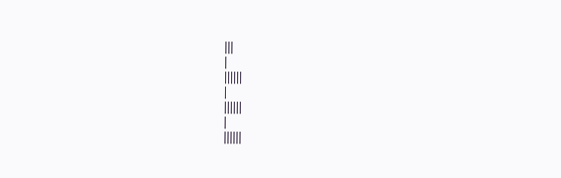|||
|
||||||
|
||||||
|
||||||